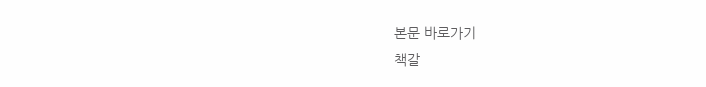본문 바로가기
책갈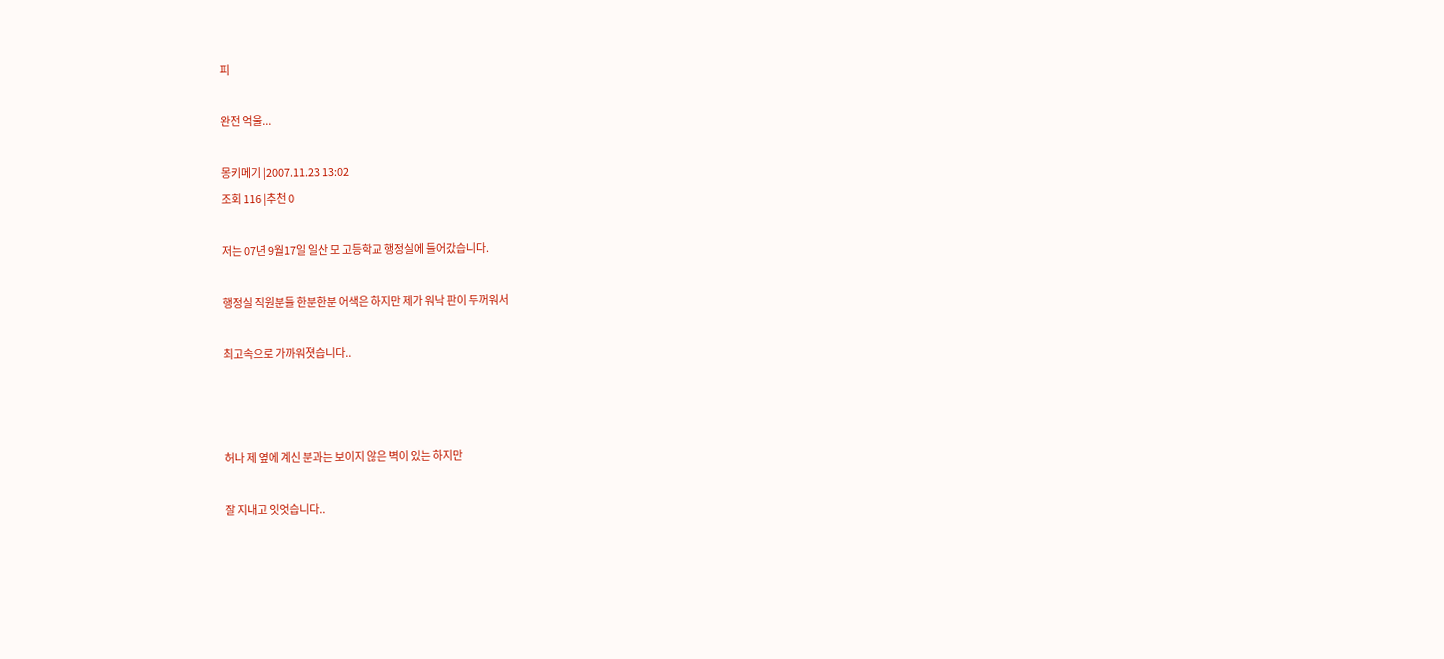피

완전 억울...

몽키메기 |2007.11.23 13:02
조회 116 |추천 0

저는 07년 9월17일 일산 모 고등학교 행정실에 들어갔습니다.

행정실 직원분들 한분한분 어색은 하지만 제가 워낙 판이 두꺼워서

최고속으로 가까워졋습니다..



허나 제 옆에 계신 분과는 보이지 않은 벽이 있는 하지만

잘 지내고 잇엇습니다..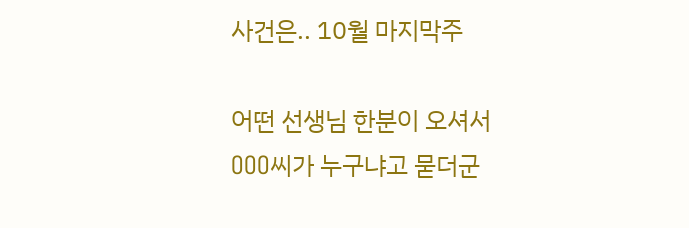사건은.. 10월 마지막주

어떤 선생님 한분이 오셔서 OOO씨가 누구냐고 묻더군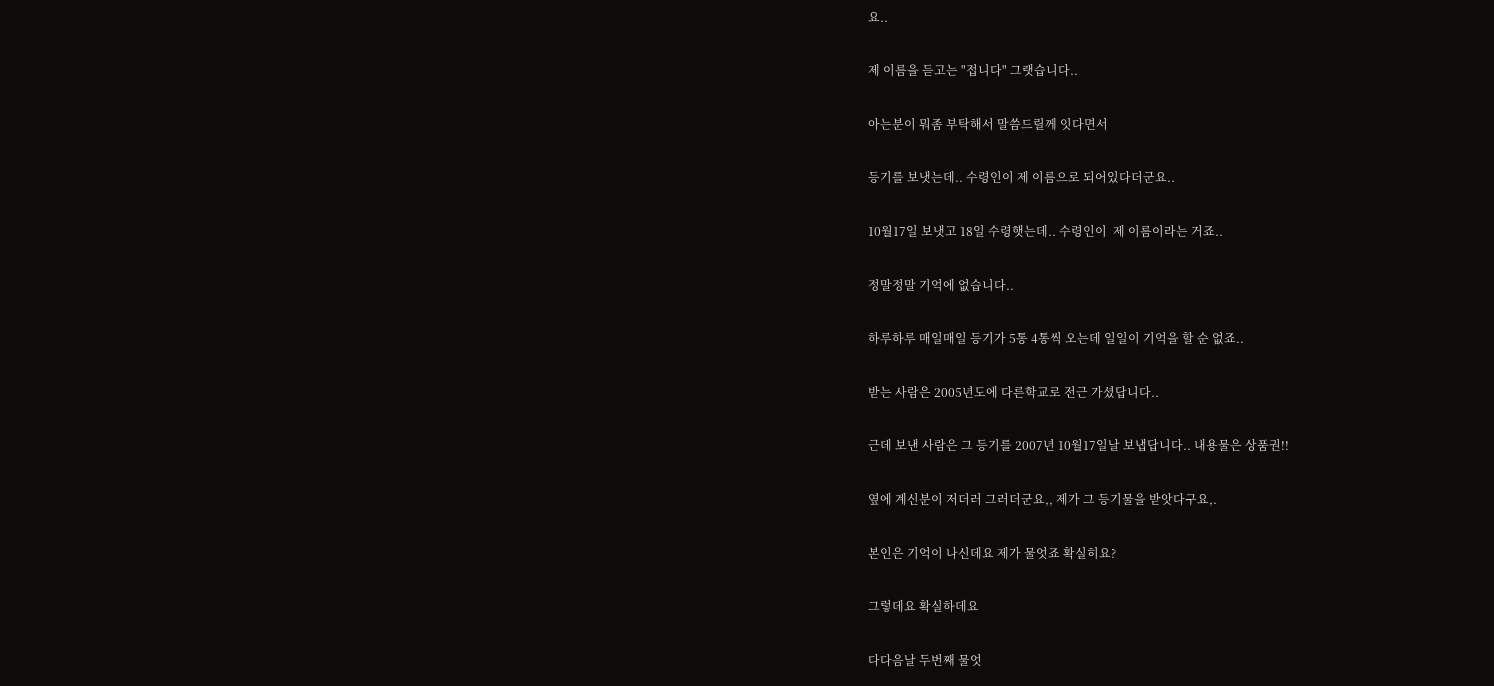요..

제 이름을 듣고는 "접니다" 그랫습니다..

아는분이 뭐좀 부탁해서 말씀드릴께 잇다면서

등기를 보냇는데.. 수령인이 제 이름으로 되어있다더군요..

10월17일 보냇고 18일 수령햇는데.. 수령인이  제 이름이라는 거죠..

정말정말 기억에 없습니다..

하루하루 매일매일 등기가 5통 4통씩 오는데 일일이 기억을 할 순 없죠..

받는 사람은 2005년도에 다른학교로 전근 가셨답니다..

근데 보낸 사람은 그 등기를 2007년 10월17일날 보냅답니다.. 내용물은 상품권!!

옆에 계신분이 저더러 그러더군요,, 제가 그 등기물을 받앗다구요,.

본인은 기억이 나신데요 제가 물엇죠 확실히요?

그렇데요 확실하데요

다다음날 두번째 물엇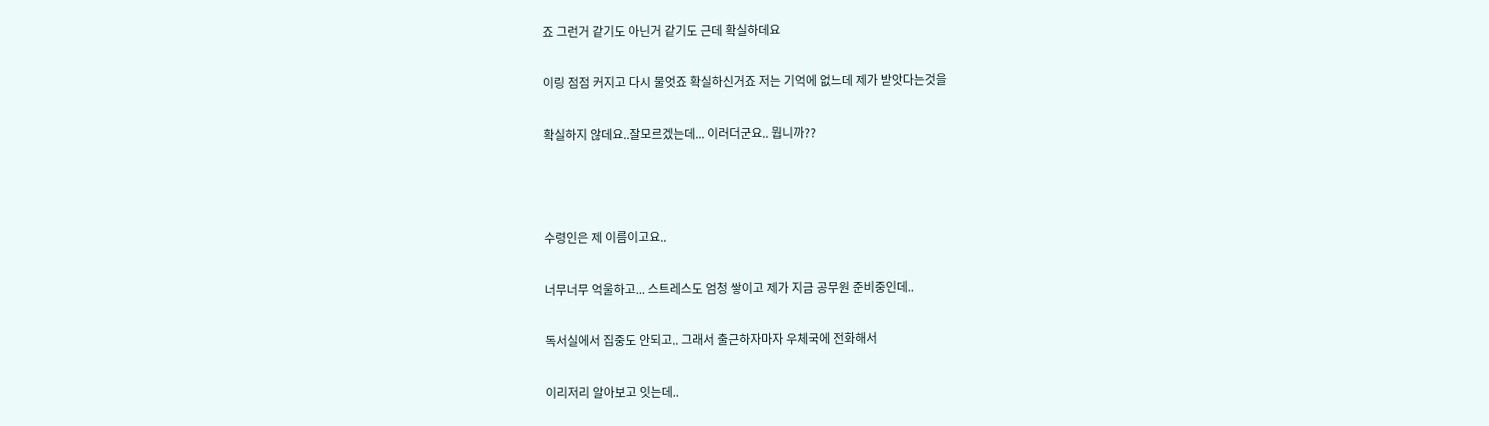죠 그런거 같기도 아닌거 같기도 근데 확실하데요

이링 점점 커지고 다시 물엇죠 확실하신거죠 저는 기억에 없느데 제가 받앗다는것을

확실하지 않데요..잘모르겠는데... 이러더군요.. 뭡니까??



수령인은 제 이름이고요..

너무너무 억울하고... 스트레스도 엄청 쌓이고 제가 지금 공무원 준비중인데..

독서실에서 집중도 안되고.. 그래서 출근하자마자 우체국에 전화해서

이리저리 알아보고 잇는데..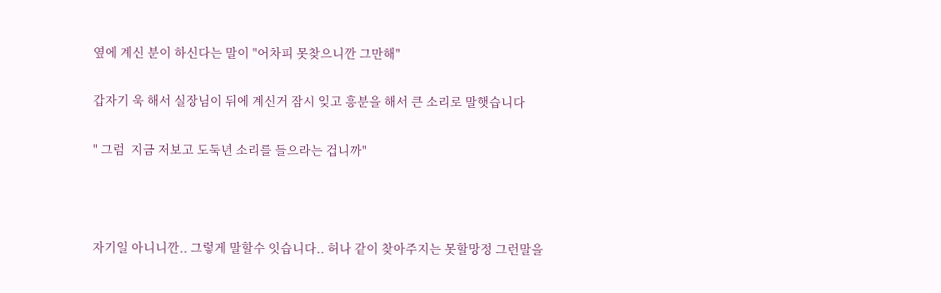옆에 계신 분이 하신다는 말이 "어차피 못찾으니깐 그만해"

갑자기 욱 해서 실장님이 뒤에 계신거 잠시 잊고 흥분을 해서 큰 소리로 말햇습니다

" 그럼  지금 저보고 도둑년 소리를 들으라는 겁니까"



자기일 아니니깐.. 그렇게 말할수 잇습니다.. 허나 같이 찾아주지는 못할망정 그런말을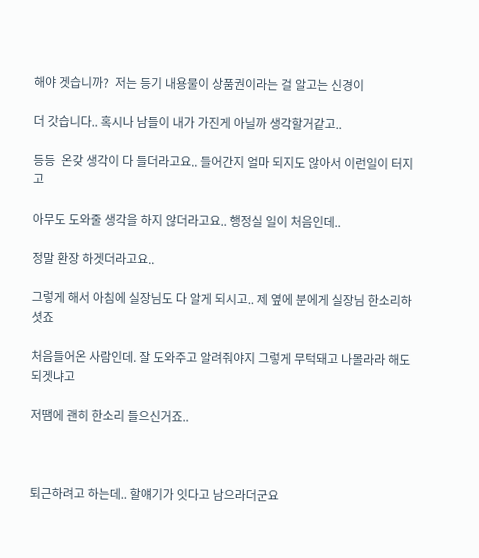해야 겟습니까?  저는 등기 내용물이 상품권이라는 걸 알고는 신경이

더 갓습니다.. 혹시나 남들이 내가 가진게 아닐까 생각할거같고..

등등  온갖 생각이 다 들더라고요.. 들어간지 얼마 되지도 않아서 이런일이 터지고

아무도 도와줄 생각을 하지 않더라고요.. 행정실 일이 처음인데..

정말 환장 하겟더라고요..

그렇게 해서 아침에 실장님도 다 알게 되시고.. 제 옆에 분에게 실장님 한소리하셧죠

처음들어온 사람인데. 잘 도와주고 알려줘야지 그렇게 무턱돼고 나몰라라 해도 되겟냐고

저땜에 괜히 한소리 들으신거죠..



퇴근하려고 하는데.. 할얘기가 잇다고 남으라더군요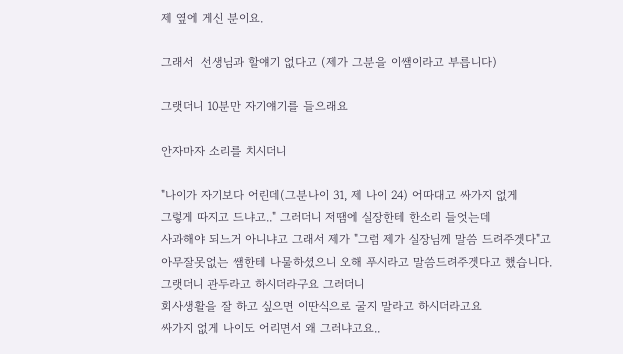제 옆에 게신 분이요.

그래서  선생님과 할얘기 없다고 (제가 그분을 이쌤이라고 부릅니다)

그랫더니 10분만 자기얘기를 들으래요

안자마자 소리를 치시더니

"나이가 자기보다 어린데(그분나이 31, 제 나이 24) 어따대고 싸가지 없게
그렇게 따지고 드냐고.." 그러더니 저땜에 실장한테 한소리 들엇는데
사과해야 되느거 아니냐고 그래서 제가 "그럼 제가 실장님께 말씀 드려주겟다"고
아무잘못없는 쌤한테 나물하셨으니 오해 푸시라고 말씀드려주겟다고 했습니다.
그랫더니 관두라고 하시더라구요 그러더니
회사생활을 잘 하고 싶으면 이딴식으로 굴지 말라고 하시더라고요
싸가지 없게 나이도 어리면서 왜 그러냐고요..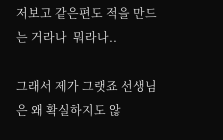저보고 같은편도 적을 만드는 거라나  뭐라나..

그래서 제가 그랫죠 선생님은 왜 확실하지도 않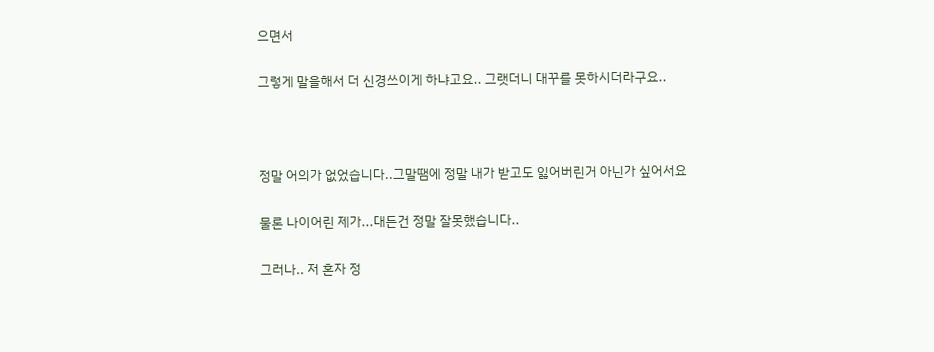으면서

그렇게 말을해서 더 신경쓰이게 하냐고요.. 그랫더니 대꾸를 못하시더라구요..



정말 어의가 없었습니다..그말땜에 정말 내가 받고도 잃어버린거 아닌가 싶어서요

물론 나이어린 제가...대든건 정말 잘못했습니다..

그러나.. 저 혼자 정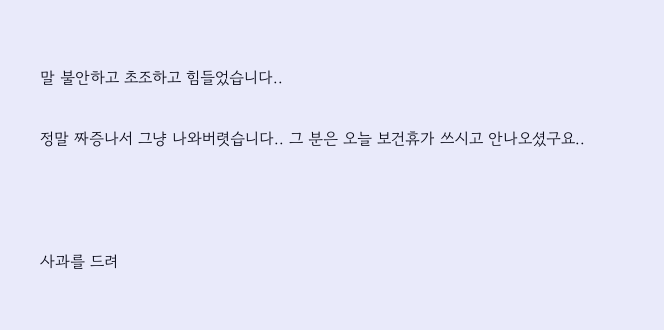말 불안하고 초조하고 힘들었습니다..

정말 짜증나서 그냥 나와버렷습니다.. 그 분은 오늘 보건휴가 쓰시고 안나오셨구요..



사과를 드려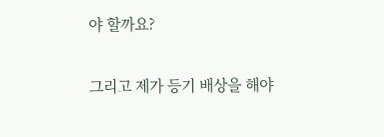야 할까요?

그리고 제가 등기 배상을 해야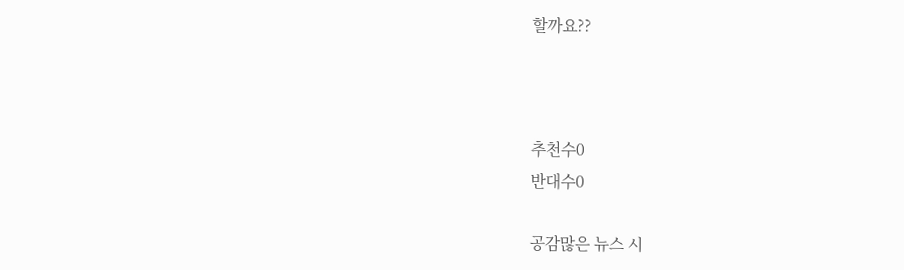할까요??



추천수0
반대수0

공감많은 뉴스 시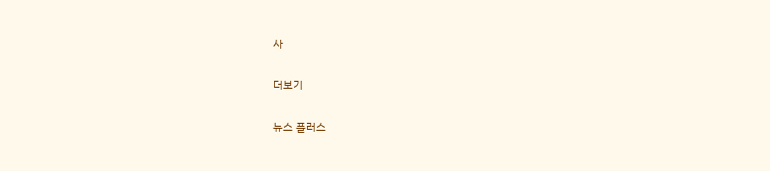사

더보기

뉴스 플러스